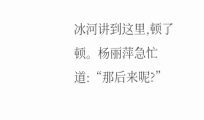冰河讲到这里,顿了顿。杨丽萍急忙道:“那后来呢?”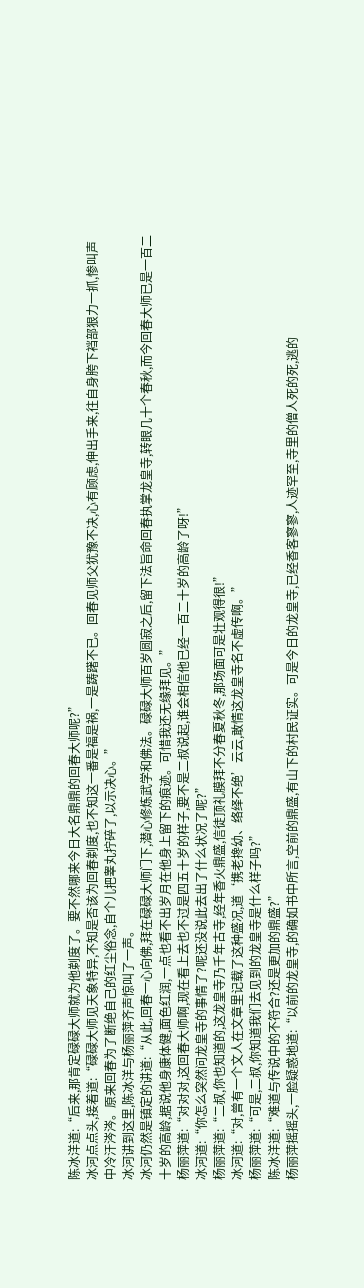陈冰洋道:“后来,那肯定碌碌大师就为他剃度了。要不然哪来今日大名鼎鼎的回春大师呢?”
冰河点点头,接着道:“碌碌大师见天象特异,不知是否该为回春剃度,也不知这一番是福是祸,一是踌躇不已。回春见师父犹豫不决,心有顾虑,伸出手来,往自身胯下裆部狠力一抓,惨叫声中冷汗涔涔。原来回春为了断绝自己的红尘俗念,自个儿把睾丸拧碎了,以示决心。”
冰河讲到这里,陈冰洋与杨丽萍齐声惊叫了一声。
冰河仍然是镇定的讲道:“从此,回春一心向佛,拜在碌碌大师门下,潜心修炼武学和佛法。碌碌大师百岁圆寂之后,留下法旨命回春执掌龙皇寺,转眼几十个春秋,而今回春大师已是一百二十岁的高龄,据说他身康体健,面色红润,一点也看不出岁月在他身上留下的痕迹。可惜我还无缘拜见。”
杨丽萍道:“对对对,这回春大师啊,现在看上去也不过是四五十岁的样子,要不是二叔说起,谁会相信他已经一百二十岁的高龄了呀!”
冰河道:“你怎么突然问龙皇寺的事情了?呢还没说此去出了什么状况了呢?”
杨丽萍道:“二叔,你也知道的,这龙皇寺乃千年古寺,经年香火鼎盛,信徒顶礼膜拜不分春夏秋冬,那场面可是壮观得很!”
冰河道:“对,曾有一个文人在文章里记载了这种盛况,道‘携老搀幼、络绎不绝’云云,敢情这龙皇寺名不虚传啊。”
杨丽萍道:“可是,二叔,你知道我们去见到的龙皇寺是什么样子吗?”
陈冰洋道:“难道与传说中的不符合?还是更加的鼎盛?”
杨丽萍摇摇头,一脸疑惑地道:“以前的龙皇寺,的确如书中所言,空前的鼎盛,有山下的村民证实。可是今日的龙皇寺,已经香客寥寥,人迹罕至,寺里的僧人死的死,逃的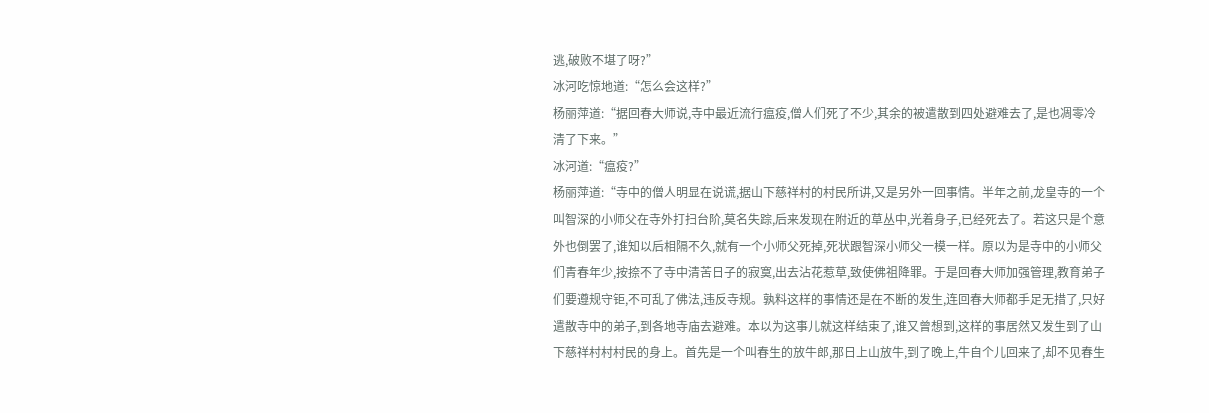逃,破败不堪了呀?”
冰河吃惊地道:“怎么会这样?”
杨丽萍道:“据回春大师说,寺中最近流行瘟疫,僧人们死了不少,其余的被遣散到四处避难去了,是也凋零冷清了下来。”
冰河道:“瘟疫?”
杨丽萍道:“寺中的僧人明显在说谎,据山下慈祥村的村民所讲,又是另外一回事情。半年之前,龙皇寺的一个叫智深的小师父在寺外打扫台阶,莫名失踪,后来发现在附近的草丛中,光着身子,已经死去了。若这只是个意外也倒罢了,谁知以后相隔不久,就有一个小师父死掉,死状跟智深小师父一模一样。原以为是寺中的小师父们青春年少,按捺不了寺中清苦日子的寂寞,出去沾花惹草,致使佛祖降罪。于是回春大师加强管理,教育弟子们要遵规守钜,不可乱了佛法,违反寺规。孰料这样的事情还是在不断的发生,连回春大师都手足无措了,只好遣散寺中的弟子,到各地寺庙去避难。本以为这事儿就这样结束了,谁又曾想到,这样的事居然又发生到了山下慈祥村村村民的身上。首先是一个叫春生的放牛郎,那日上山放牛,到了晚上,牛自个儿回来了,却不见春生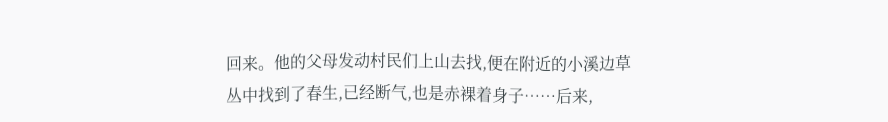回来。他的父母发动村民们上山去找,便在附近的小溪边草丛中找到了春生,已经断气,也是赤裸着身子……后来,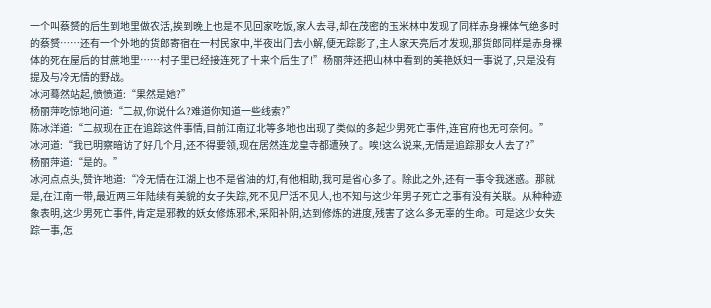一个叫蔡赟的后生到地里做农活,挨到晚上也是不见回家吃饭,家人去寻,却在茂密的玉米林中发现了同样赤身裸体气绝多时的蔡赟……还有一个外地的货郎寄宿在一村民家中,半夜出门去小解,便无踪影了,主人家天亮后才发现,那货郎同样是赤身裸体的死在屋后的甘蔗地里……村子里已经接连死了十来个后生了!”杨丽萍还把山林中看到的美艳妖妇一事说了,只是没有提及与冷无情的野战。
冰河蓦然站起,愤愤道:“果然是她?”
杨丽萍吃惊地问道:“二叔,你说什么?难道你知道一些线索?”
陈冰洋道:“二叔现在正在追踪这件事情,目前江南辽北等多地也出现了类似的多起少男死亡事件,连官府也无可奈何。”
冰河道:“我已明察暗访了好几个月,还不得要领,现在居然连龙皇寺都遭殃了。唉!这么说来,无情是追踪那女人去了?”
杨丽萍道:“是的。”
冰河点点头,赞许地道:“冷无情在江湖上也不是省油的灯,有他相助,我可是省心多了。除此之外,还有一事令我迷惑。那就是,在江南一带,最近两三年陆续有美貌的女子失踪,死不见尸活不见人,也不知与这少年男子死亡之事有没有关联。从种种迹象表明,这少男死亡事件,肯定是邪教的妖女修炼邪术,采阳补阴,达到修炼的进度,残害了这么多无辜的生命。可是这少女失踪一事,怎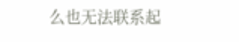么也无法联系起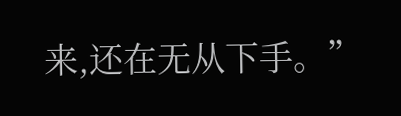来,还在无从下手。”